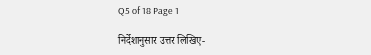Q5 of 18 Page 1

निर्देशानुसार उत्तर लिखिए-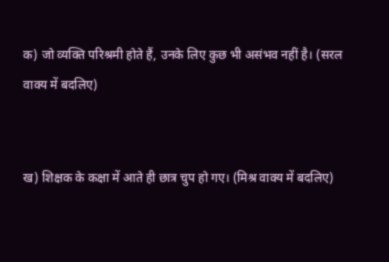क) जो व्यक्ति परिश्रमी होते हैं, उनके लिए कुछ भी असंभव नहीं है। (सरल वाक्य में बदलिए)


ख) शिक्षक के कक्षा में आते ही छात्र चुप हो गए। (मिश्र वाक्य में बदलिए)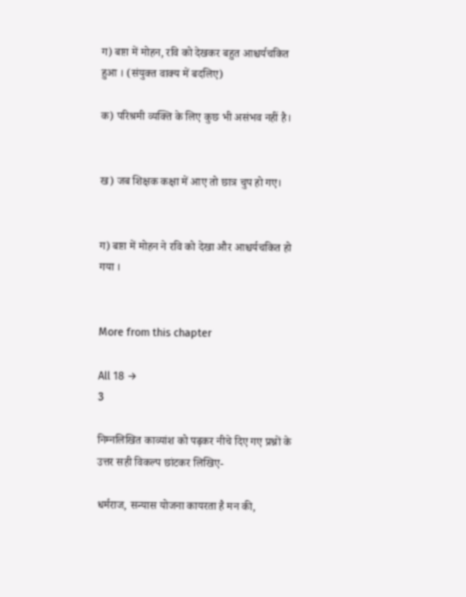ग) बाग़ में मोहन, रवि को देखकर बहुत आश्चर्यचकित हुआ । (संयुक्त वाक्य में बदलिए)

क) परिश्रमी व्यक्ति के लिए कुछ भी असंभव नहीं है।


ख) जब शिक्षक कक्षा में आए तो छात्र चुप हो गए।


ग) बाग़ में मोहन ने रवि को देखा और आश्चर्यचकित हो गया ।


More from this chapter

All 18 →
3

निम्नलिखित काव्यांश को पढ़कर नीचे दिए गए प्रश्नों के उत्तर सही विकल्प छांटकर लिखिए-

धर्मराज, सन्यास योजना कायरता है मन की,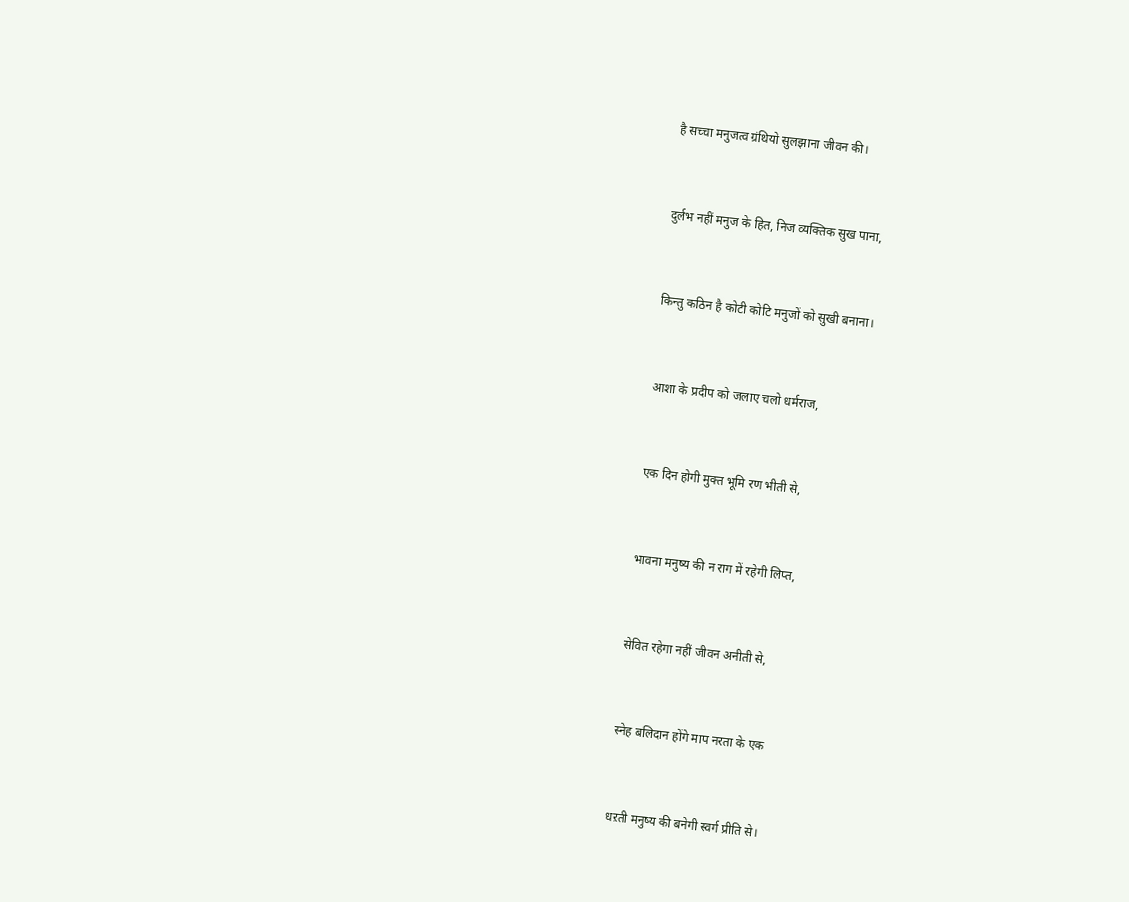है सच्चा मनुजत्व ग्रंथियो सुलझाना जीवन की।


दुर्लभ नहीं मनुज के हित, निज व्यक्तिक सुख पाना,


किन्तु कठिन है कोटी कोटि मनुजों को सुखी बनाना।


आशा के प्रदीप को जलाए चलो धर्मराज,


एक दिन होगी मुक्त भूमि रण भीती से,


भावना मनुष्य की न राग में रहेगी लिप्त,


सेवित रहेगा नहीं जीवन अनीती से,


स्नेह बलिदान होंगे माप नरता के एक


धऱती मनुष्य की बनेगी स्वर्ग प्रीति से।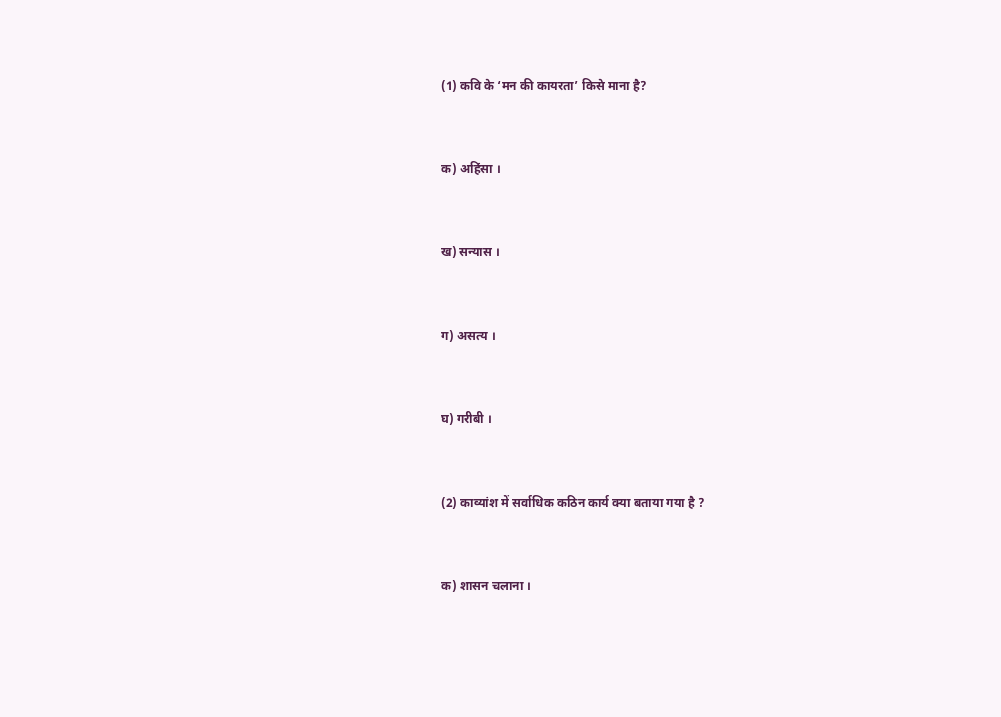(1) कवि के ‘मन की कायरता’ किसे माना है?


क) अहिंसा ।


ख) सन्यास ।


ग) असत्य ।


घ) गरीबी ।


(2) काव्यांश में सर्वाधिक कठिन कार्य क्या बताया गया है ?


क) शासन चलाना ।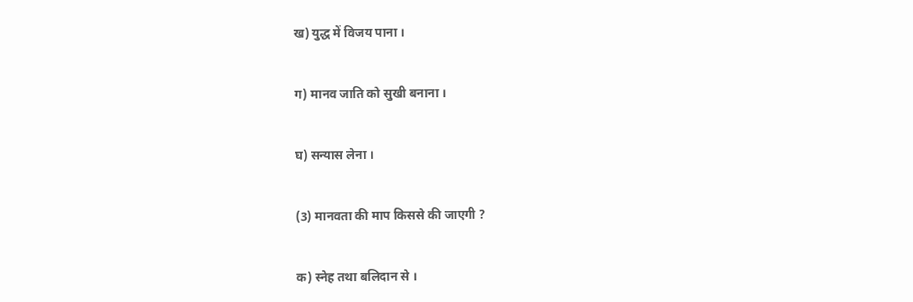ख) युद्ध में विजय पाना ।


ग) मानव जाति को सुखी बनाना ।


घ) सन्यास लेना ।


(3) मानवता की माप किससे की जाएगी ?


क) स्नेह तथा बलिदान से ।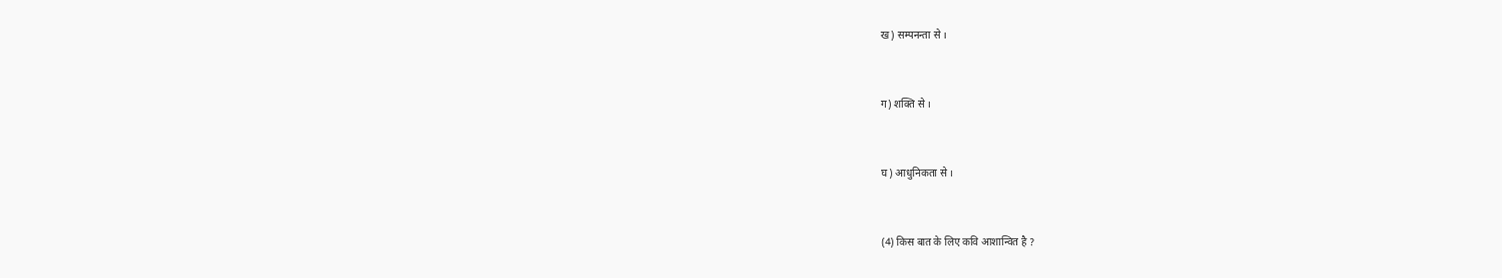ख) सम्पनन्ता से ।


ग) शक्ति से ।


घ) आधुनिकता से ।


(4) किस बात के लिए कवि आशान्वित है ?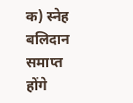क) स्नेह बलिदान समाप्त होंगे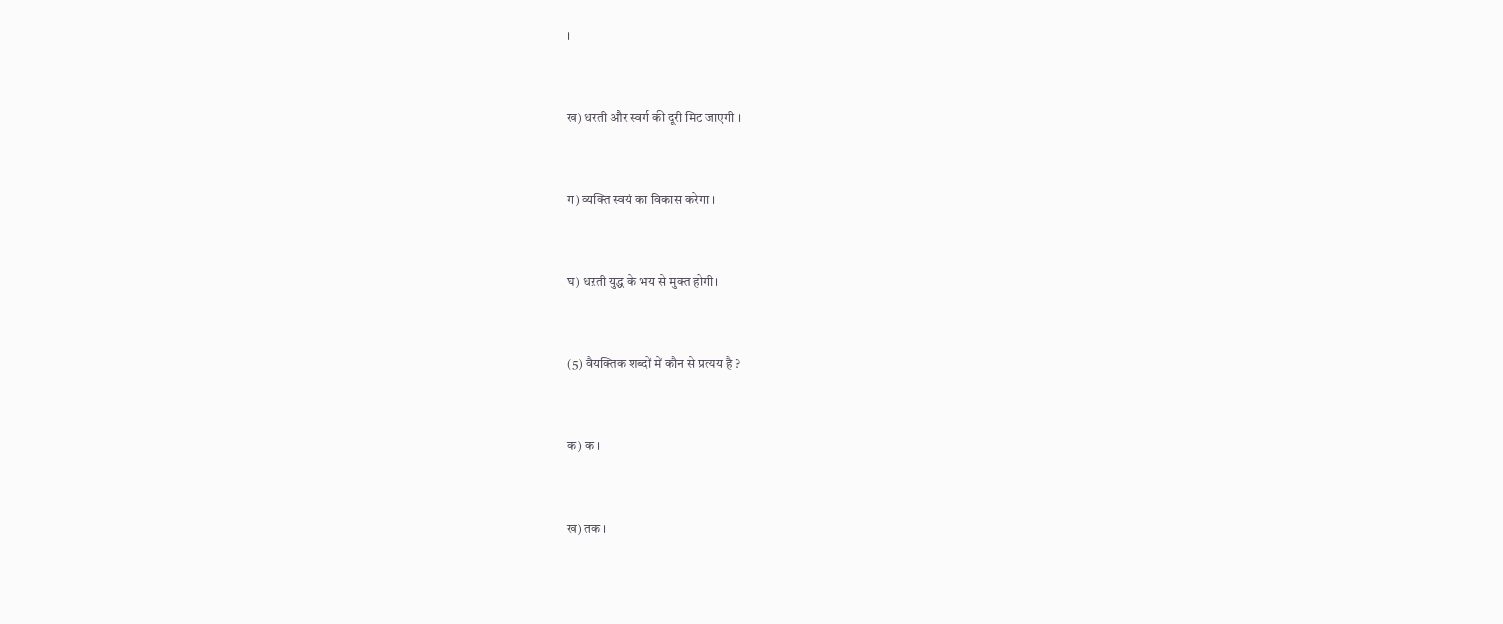।


ख) धरती और स्वर्ग की दूरी मिट जाएगी ।


ग) व्यक्ति स्वयं का विकास करेगा ।


घ) धऱती युद्ध के भय से मुक्त होगी।


(5) वैयक्तिक शब्दों में कौन से प्रत्यय है ?


क) क ।


ख) तक ।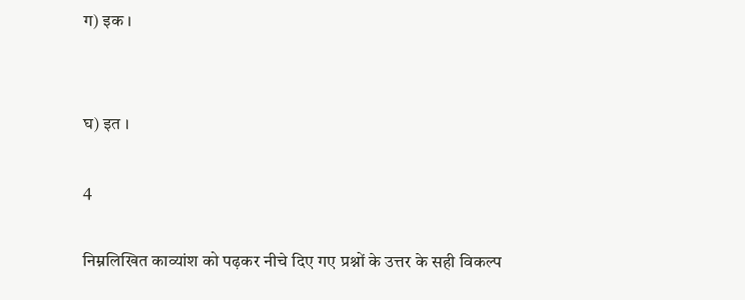ग) इक ।


घ) इत ।

4

निम्नलिखित काव्यांश को पढ़कर नीचे दिए गए प्रश्नों के उत्तर के सही विकल्प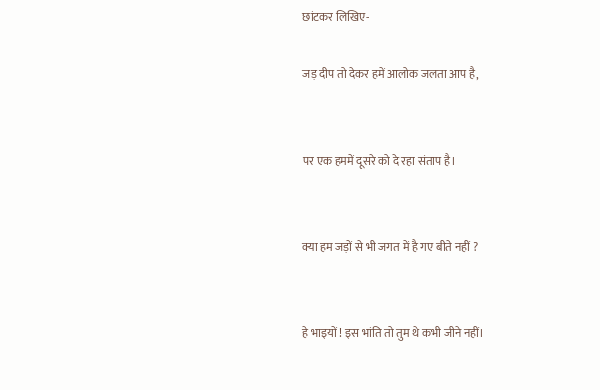छांटकर लिखिए-

जड़ दीप तो देकर हमें आलोक जलता आप है,


पर एक हममें दूसरे को दे रहा संताप है।


क्या हम जड़ों से भी जगत में है गए बीते नहीं ?


हे भाइयों ! इस भांति तो तुम थे कभी जीने नहीं।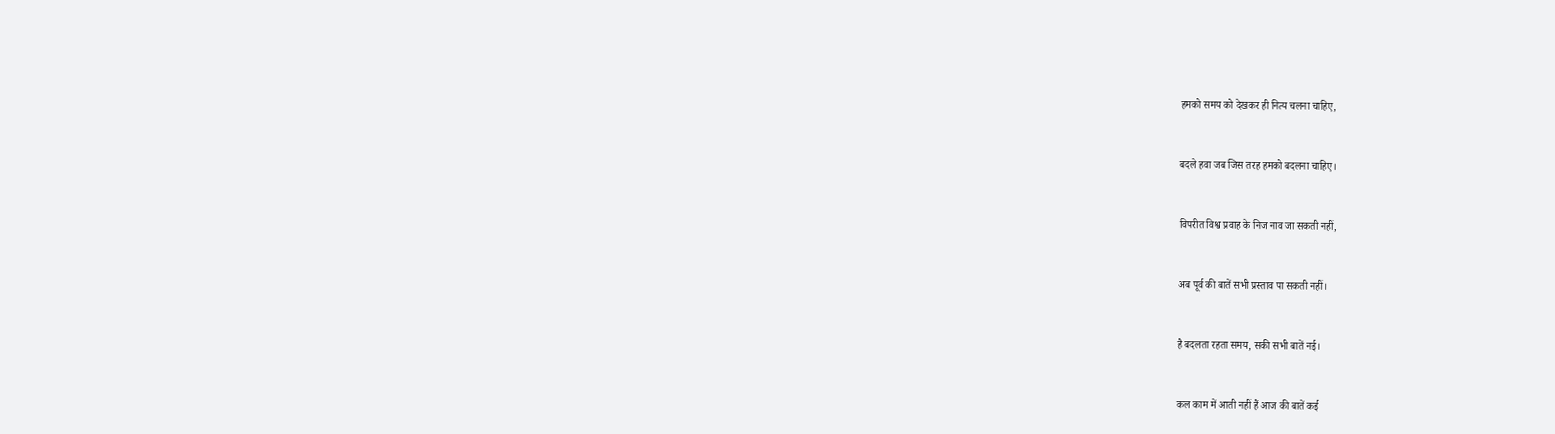हमको समय को देखकर ही नित्य चलना चाहिए,


बदले हवा जब जिस तरह हमको बदलना चाहिए।


विपरीत विश्व प्रवाह के निज नाव जा सकती नहीं,


अब पूर्व की बातें सभी प्रस्ताव पा सकती नहीं।


है बदलता रहता समय, सकी सभी बातें नई।


कल काम में आती नहीं हैं आज की बातें कई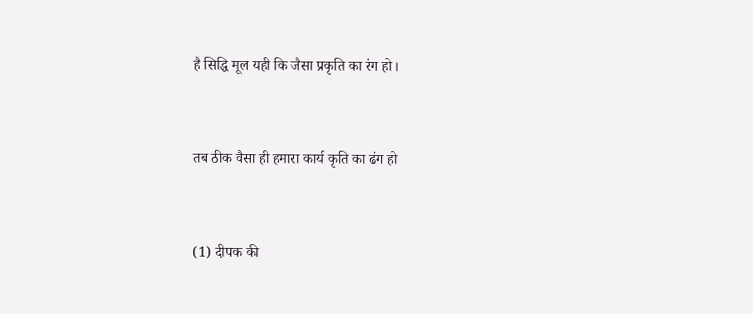है सिद्धि मूल यही कि जैसा प्रकृति का रंग हो।


तब ठीक वैसा ही हमारा कार्य कृति का ढंग हो


(1) दीपक की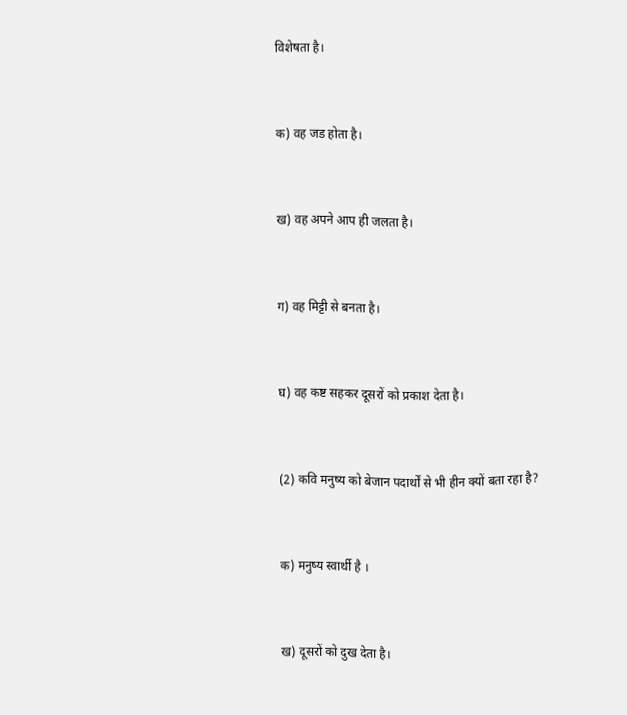विशेषता है।


क) वह जड होता है।


ख) वह अपने आप ही जलता है।


ग) वह मिट्टी से बनता है।


घ) वह कष्ट सहकर दूसरों को प्रकाश देता है।


(2) कवि मनुष्य को बेजान पदार्थों से भी हीन क्यों बता रहा है?


क) मनुष्य स्वार्थी है ।


ख) दूसरों को दुख देता है।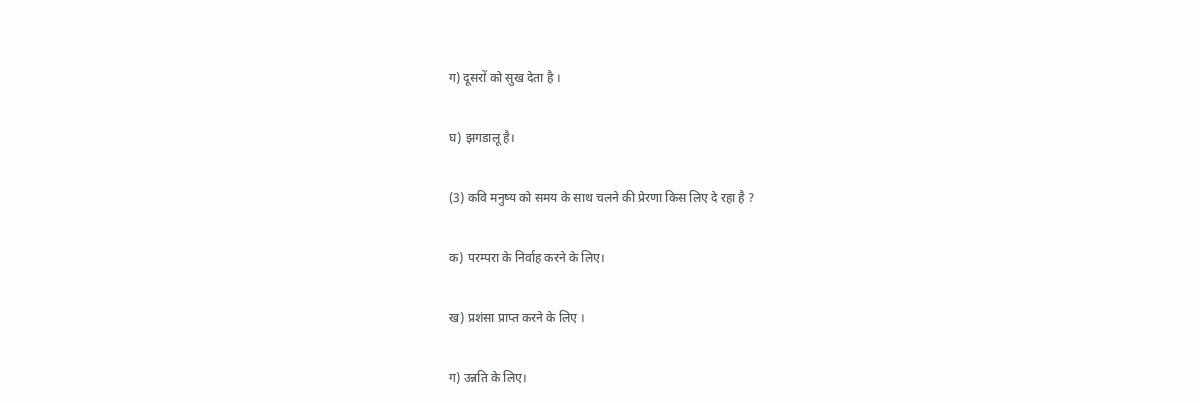ग) दूसरों को सुख देता है ।


घ) झगडालू है।


(3) कवि मनुष्य को समय के साथ चलने की प्रेरणा किस लिए दे रहा है ?


क) परम्परा के निर्वाह करने के लिए।


ख) प्रशंसा प्राप्त करने के लिए ।


ग) उन्नति के लिए।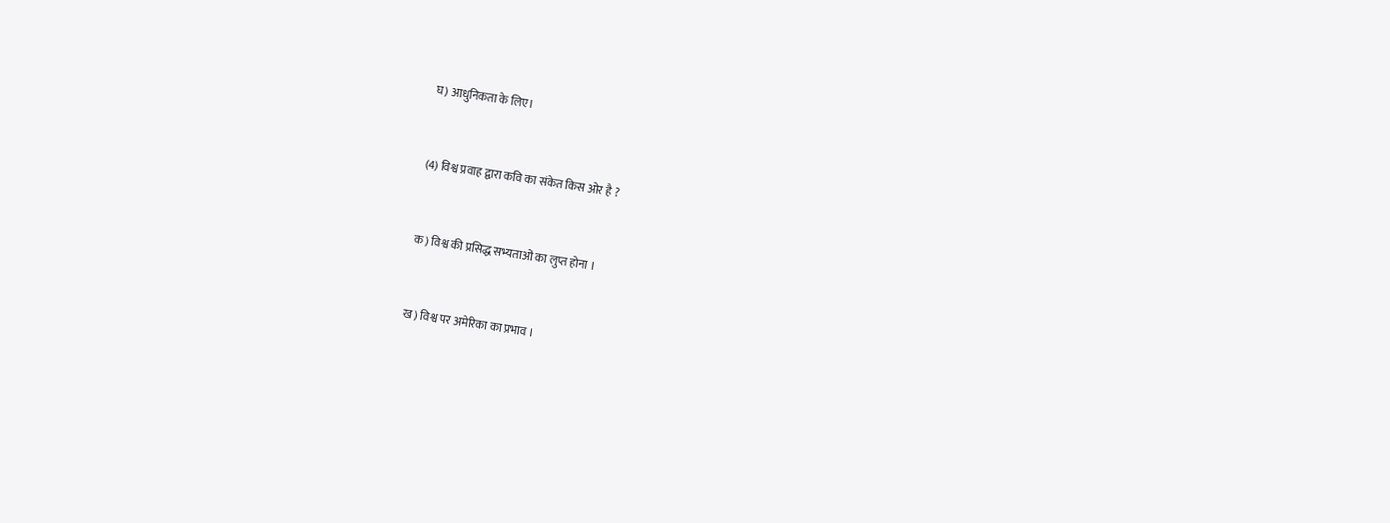घ) आधुनिकता के लिए।


(4) विश्व प्रवाह द्वारा कवि का संकेत किस ओर है ?


क) विश्व की प्रसिद्ध सभ्यताओं का लुप्त होना ।


ख) विश्व पर अमेरिका का प्रभाव ।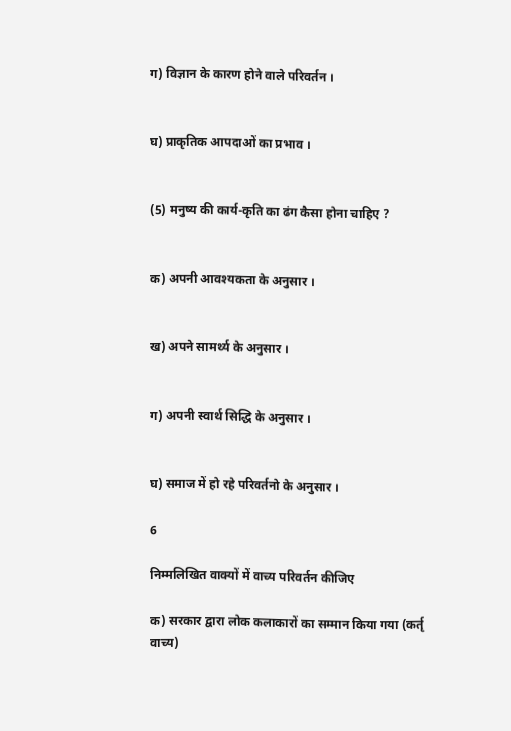ग) विज्ञान के कारण होने वाले परिवर्तन ।


घ) प्राकृतिक आपदाओं का प्रभाव ।


(5) मनुष्य की कार्य-कृति का ढंग कैसा होना चाहिए ?


क) अपनी आवश्यकता के अनुसार ।


ख) अपने सामर्थ्य के अनुसार ।


ग) अपनी स्वार्थ सिद्धि के अनुसार ।


घ) समाज में हो रहे परिवर्तनो के अनुसार ।

6

निम्मलिखित वाक्यों में वाच्य परिवर्तन कीजिए

क) सरकार द्वारा लोक कलाकारों का सम्मान किया गया (कर्तृ वाच्य)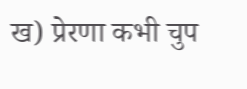ख) प्रेरणा कभी चुप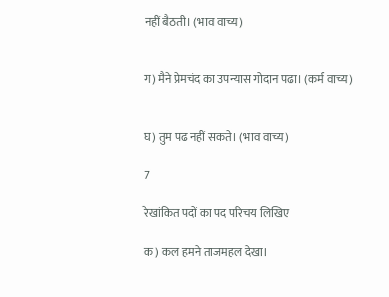नहीं बैठती। (भाव वाच्य)


ग) मैने प्रेमचंद का उपन्यास गोदान पढा। (कर्म वाच्य)


घ) तुम पढ नहीं सकते। (भाव वाच्य)

7

रेखांकित पदों का पद परिचय लिखिए

क) कल हमने ताजमहल देखा।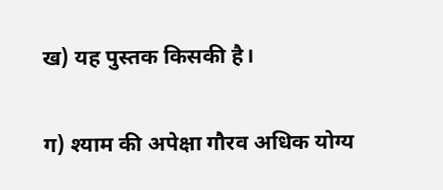ख) यह पुस्तक किसकी है।


ग) श्याम की अपेक्षा गौरव अधिक योग्य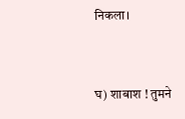निकला।


घ) शाबाश ! तुमने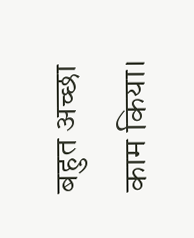बहुत अच्छा काम किया।